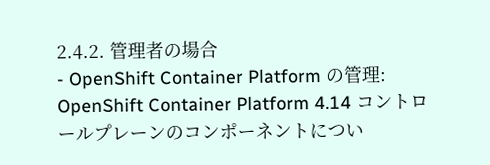2.4.2. 管理者の場合
- OpenShift Container Platform の管理: OpenShift Container Platform 4.14 コントロールプレーンのコンポーネントについ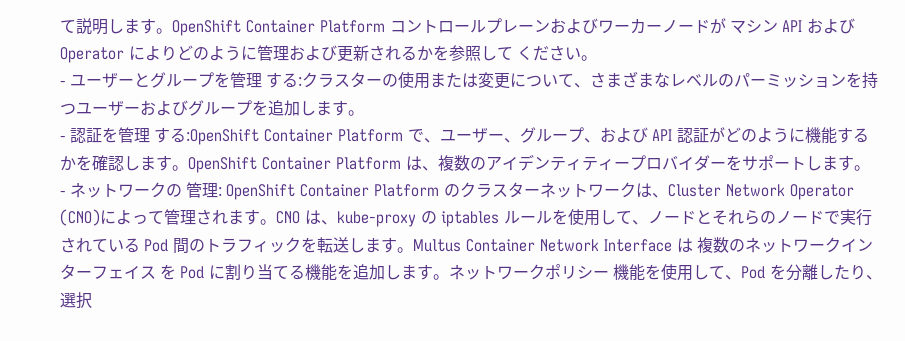て説明します。OpenShift Container Platform コントロールプレーンおよびワーカーノードが マシン API および Operator によりどのように管理および更新されるかを参照して ください。
- ユーザーとグループを管理 する:クラスターの使用または変更について、さまざまなレベルのパーミッションを持つユーザーおよびグループを追加します。
- 認証を管理 する:OpenShift Container Platform で、ユーザー、グループ、および API 認証がどのように機能するかを確認します。OpenShift Container Platform は、複数のアイデンティティープロバイダーをサポートします。
- ネットワークの 管理: OpenShift Container Platform のクラスターネットワークは、Cluster Network Operator (CNO)によって管理されます。CNO は、kube-proxy の iptables ルールを使用して、ノードとそれらのノードで実行されている Pod 間のトラフィックを転送します。Multus Container Network Interface は 複数のネットワークインターフェイス を Pod に割り当てる機能を追加します。ネットワークポリシー 機能を使用して、Pod を分離したり、選択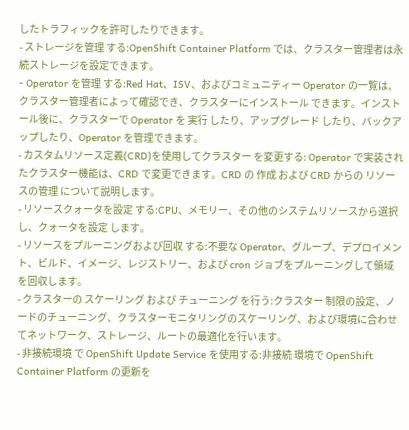したトラフィックを許可したりできます。
- ストレージを管理 する:OpenShift Container Platform では、クラスター管理者は永続ストレージを設定できます。
- Operator を管理 する:Red Hat、ISV、およびコミュニティー Operator の一覧は、クラスター管理者によって確認でき、クラスターにインストール できます。インストール後に、クラスターで Operator を 実行 したり、アップグレード したり、バックアップしたり、Operator を管理できます。
- カスタムリソース定義(CRD)を使用してクラスター を変更する: Operator で実装されたクラスター機能は、CRD で変更できます。CRD の 作成 および CRD からの リソースの管理 について説明します。
- リソースクォータを設定 する:CPU、メモリー、その他のシステムリソースから選択し、クォータを設定 します。
- リソースをプルーニングおよび回収 する:不要な Operator、グループ、デプロイメント、ビルド、イメージ、レジストリー、および cron ジョブをプルーニングして領域を回収します。
- クラスターの スケーリング および チューニング を行う:クラスター 制限の設定、ノードのチューニング、クラスターモニタリングのスケーリング、および環境に合わせてネットワーク、ストレージ、ルートの最適化を行います。
- 非接続環境 で OpenShift Update Service を使用する:非接続 環境で OpenShift Container Platform の更新を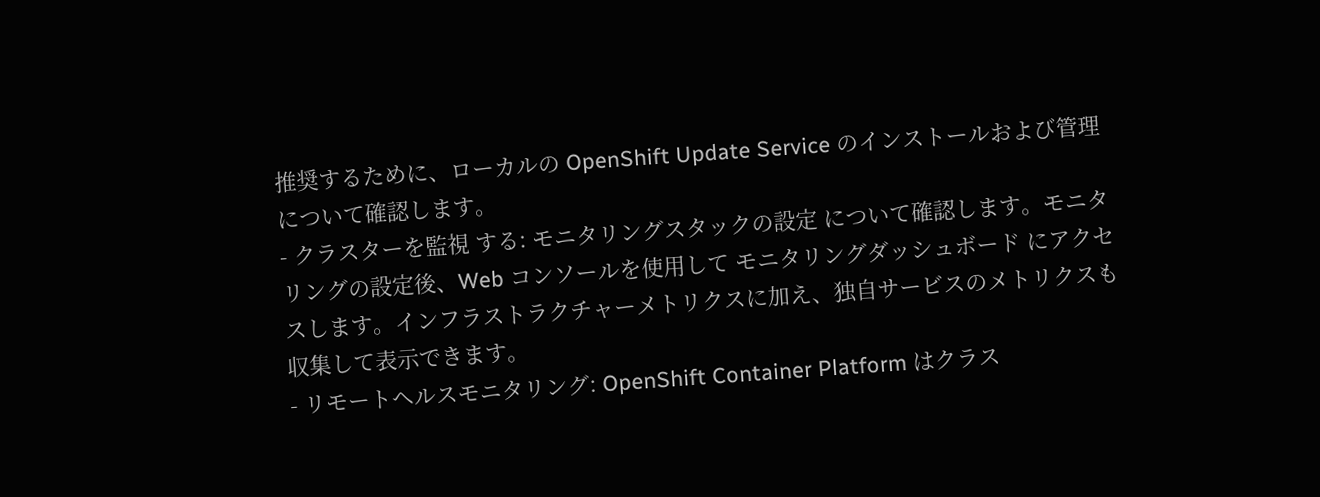推奨するために、ローカルの OpenShift Update Service のインストールおよび管理について確認します。
- クラスターを監視 する: モニタリングスタックの設定 について確認します。モニタリングの設定後、Web コンソールを使用して モニタリングダッシュボード にアクセスします。インフラストラクチャーメトリクスに加え、独自サービスのメトリクスも収集して表示できます。
- リモートヘルスモニタリング: OpenShift Container Platform はクラス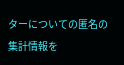ターについての匿名の集計情報を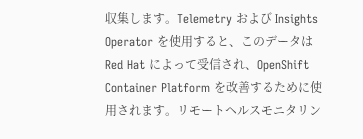収集します。Telemetry および Insights Operator を使用すると、このデータは Red Hat によって受信され、OpenShift Container Platform を改善するために使用されます。リモートヘルスモニタリン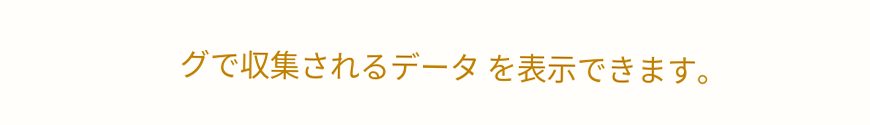グで収集されるデータ を表示できます。